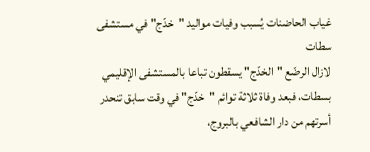غياب الحاضنات يُسبب وفيات مواليد "خدّج" في مستشفى سطات
لازال الرضّع "الخدّج" يسقطون تباعا بالمستشفى الإقليمي بسطات، فبعد وفاة ثلاثة توائم "خدّج" في وقت سابق تنحدر أسرتهم من دار الشافعي بالبروج،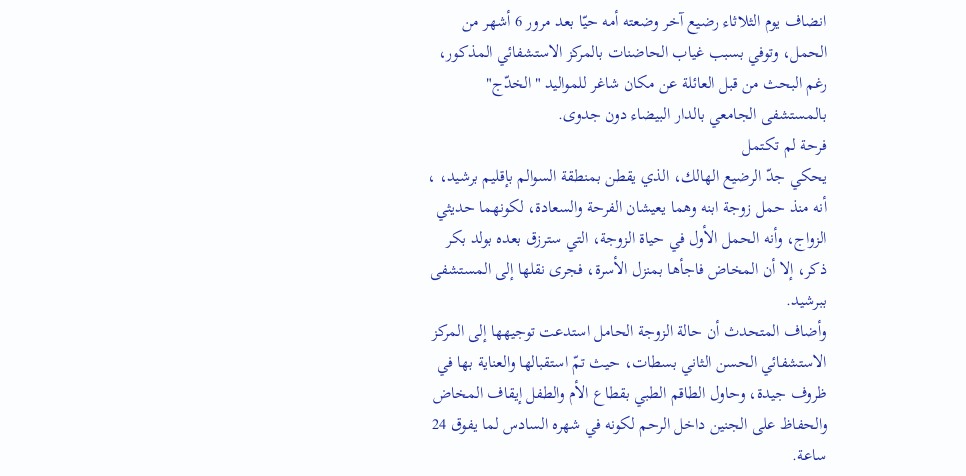انضاف يوم الثلاثاء رضيع آخر وضعته أمه حيّا بعد مرور 6 أشهر من الحمل، وتوفي بسبب غياب الحاضنات بالمركز الاستشفائي المذكور، رغم البحث من قبل العائلة عن مكان شاغر للمواليد "الخدّج" بالمستشفى الجامعي بالدار البيضاء دون جدوى.
فرحة لم تكتمل
يحكي جدّ الرضيع الهالك، الذي يقطن بمنطقة السوالم بإقليم برشيد، ، أنه منذ حمل زوجة ابنه وهما يعيشان الفرحة والسعادة، لكونهما حديثي الزواج، وأنه الحمل الأول في حياة الزوجة، التي سترزق بعده بولد بكر ذكر، إلا أن المخاض فاجأها بمنزل الأسرة، فجرى نقلها إلى المستشفى ببرشيد.
وأضاف المتحدث أن حالة الزوجة الحامل استدعت توجيهها إلى المركز الاستشفائي الحسن الثاني بسطات، حيث تمّ استقبالها والعناية بها في ظروف جيدة، وحاول الطاقم الطبي بقطاع الأم والطفل إيقاف المخاض والحفاظ على الجنين داخل الرحم لكونه في شهره السادس لما يفوق 24 ساعة.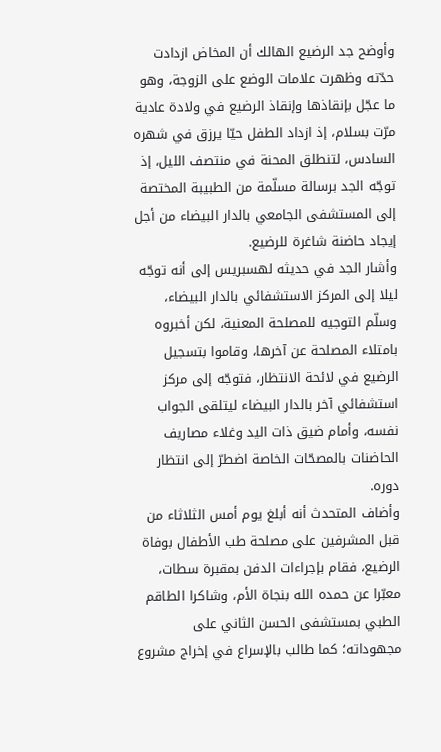وأوضح جد الرضيع الهالك أن المخاض ازدادت حدّته وظهرت علامات الوضع على الزوجة، وهو ما عجّل بإنقاذها وإنقاذ الرضيع في ولادة عادية مرّت بسلام، إذ ازداد الطفل حيّا يرزق في شهره السادس، لتنطلق المحنة في منتصف الليل، إذ توجّه الجد برسالة مسلّمة من الطبيبة المختصة إلى المستشفى الجامعي بالدار البيضاء من أجل إيجاد حاضنة شاغرة للرضيع.
وأشار الجد في حديثه لهسبريس إلى أنه توجّه ليلا إلى المركز الاستشفائي بالدار البيضاء، وسلّم التوجيه للمصلحة المعنية، لكن أخبروه بامتلاء المصلحة عن آخرها، وقاموا بتسجيل الرضيع في لائحة الانتظار، فتوجّه إلى مركز استشفائي آخر بالدار البيضاء ليتلقى الجواب نفسه، وأمام ضيق ذات اليد وغلاء مصاريف الحاضنات بالمصحّات الخاصة اضطرّ إلى انتظار دوره.
وأضاف المتحدث أنه أبلغ يوم أمس الثلاثاء من قبل المشرفين على مصلحة طب الأطفال بوفاة الرضيع، فقام بإجراءات الدفن بمقبرة سطات، معبّرا عن حمده الله بنجاة الأم، وشاكرا الطاقم الطبي بمستشفى الحسن الثاني على مجهوداته؛ كما طالب بالإسراع في إخراج مشروع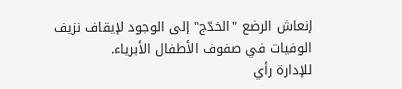إنعاش الرضع "الخدّج" إلى الوجود لإيقاف نزيف الوفيات في صفوف الأطفال الأبرياء.
للإدارة رأي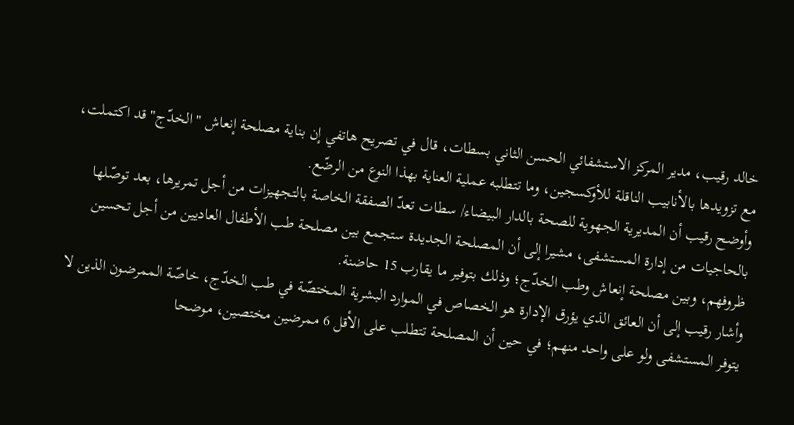خالد رقيب، مدير المركز الاستشفائي الحسن الثاني بسطات، قال في تصريح هاتفي إن بناية مصلحة إنعاش "الخدّج" قد اكتملت، مع تزويدها بالأنابيب الناقلة للأوكسجين، وما تتطلبه عملية العناية بهذا النوع من الرضّع.
وأوضح رقيب أن المديرية الجهوية للصحة بالدار البيضاء/ سطات تعدّ الصفقة الخاصة بالتجهيزات من أجل تمريرها، بعد توصّلها بالحاجيات من إدارة المستشفى، مشيرا إلى أن المصلحة الجديدة ستجمع بين مصلحة طب الأطفال العاديين من أجل تحسين ظروفهم، وبين مصلحة إنعاش وطب الخدّج؛ وذلك بتوفير ما يقارب 15 حاضنة.
وأشار رقيب إلى أن العائق الذي يؤرق الإدارة هو الخصاص في الموارد البشرية المختصّة في طب الخدّج، خاصّة الممرضون الذين لا يتوفر المستشفى ولو على واحد منهم؛ في حين أن المصلحة تتطلب على الأقل 6 ممرضين مختصين، موضحا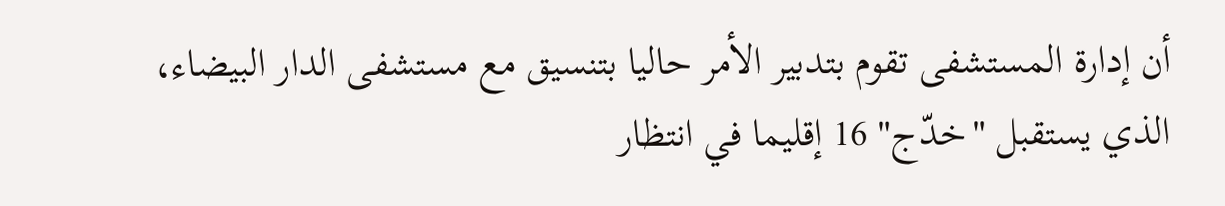أن إدارة المستشفى تقوم بتدبير الأمر حاليا بتنسيق مع مستشفى الدار البيضاء، الذي يستقبل "خدّج" 16 إقليما في انتظار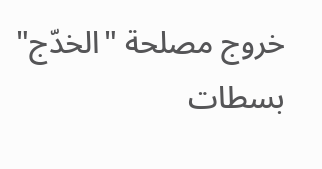خروج مصلحة "الخدّج" بسطات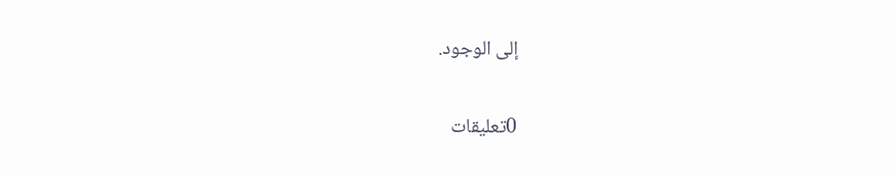إلى الوجود.

0تعليقات